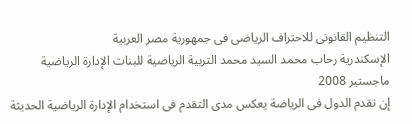التنظيم القانونى للاحتراف الرياضى فى جمهورية مصر العربية
الإسكندرية رحاب محمد السيد محمد التربية الرياضية للبنات الإدارة الرياضية ماجستير 2008
إن تقدم الدول فى الرياضة يعكس مدى التقدم فى استخدام الإدارة الرياضية الحديثة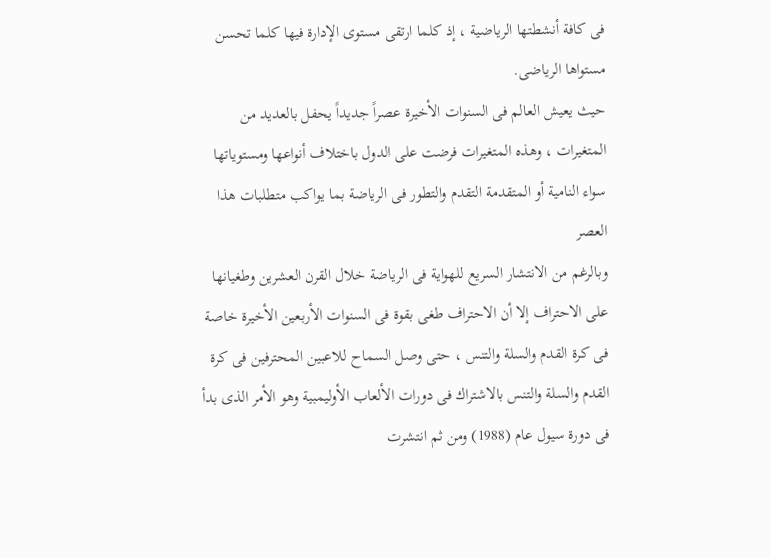فى كافة أنشطتها الرياضية ، إذ كلما ارتقى مستوى الإدارة فيها كلما تحسن مستواها الرياضى.
حيث يعيش العالم فى السنوات الأخيرة عصراً جديداً يحفل بالعديد من المتغيرات ، وهذه المتغيرات فرضت على الدول باختلاف أنواعها ومستوياتها سواء النامية أو المتقدمة التقدم والتطور فى الرياضة بما يواكب متطلبات هذا العصر
وبالرغم من الانتشار السريع للهواية فى الرياضة خلال القرن العشرين وطغيانها على الاحتراف إلا أن الاحتراف طغى بقوة فى السنوات الأربعين الأخيرة خاصة فى كرة القدم والسلة والتنس ، حتى وصل السماح للاعبين المحترفين فى كرة القدم والسلة والتنس بالاشتراك فى دورات الألعاب الأوليمبية وهو الأمر الذى بدأ فى دورة سيول عام (1988) ومن ثم انتشرت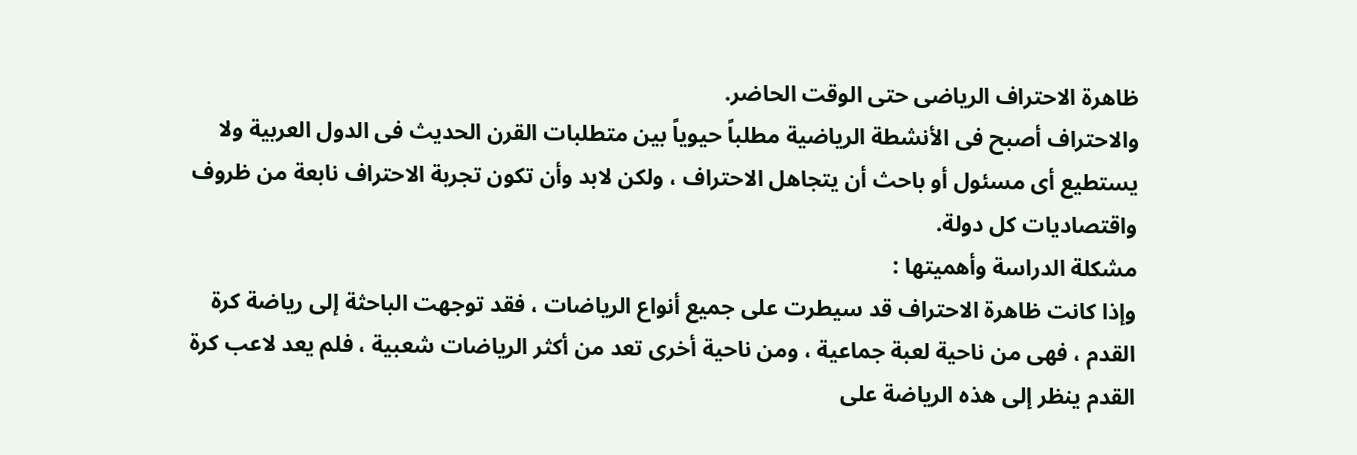ظاهرة الاحتراف الرياضى حتى الوقت الحاضر.
والاحتراف أصبح فى الأنشطة الرياضية مطلباً حيوياً بين متطلبات القرن الحديث فى الدول العربية ولا يستطيع أى مسئول أو باحث أن يتجاهل الاحتراف ، ولكن لابد وأن تكون تجربة الاحتراف نابعة من ظروف واقتصاديات كل دولة.
مشكلة الدراسة وأهميتها :
وإذا كانت ظاهرة الاحتراف قد سيطرت على جميع أنواع الرياضات ، فقد توجهت الباحثة إلى رياضة كرة القدم ، فهى من ناحية لعبة جماعية ، ومن ناحية أخرى تعد من أكثر الرياضات شعبية ، فلم يعد لاعب كرة القدم ينظر إلى هذه الرياضة على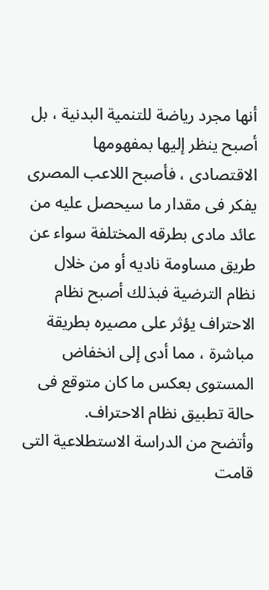أنها مجرد رياضة للتنمية البدنية ، بل أصبح ينظر إليها بمفهومها الاقتصادى ، فأصبح اللاعب المصرى يفكر فى مقدار ما سيحصل عليه من عائد مادى بطرقه المختلفة سواء عن طريق مساومة ناديه أو من خلال نظام الترضية فبذلك أصبح نظام الاحتراف يؤثر على مصيره بطريقة مباشرة ، مما أدى إلى انخفاض المستوى بعكس ما كان متوقع فى حالة تطبيق نظام الاحتراف.
وأتضح من الدراسة الاستطلاعية التى قامت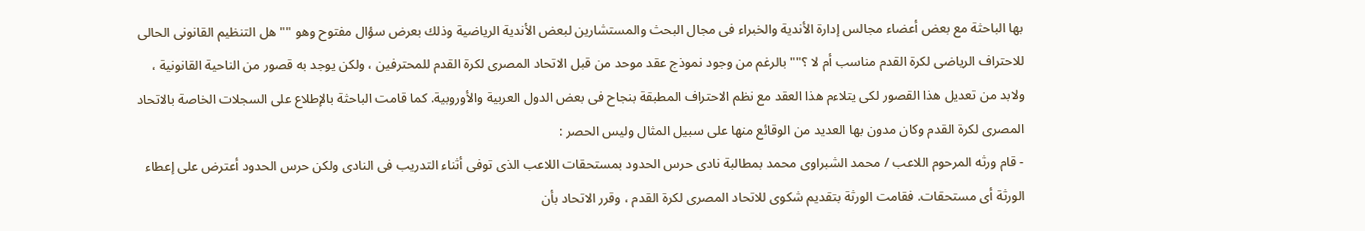بها الباحثة مع بعض أعضاء مجالس إدارة الأندية والخبراء فى مجال البحث والمستشارين لبعض الأندية الرياضية وذلك بعرض سؤال مفتوح وهو "" هل التنظيم القانونى الحالى للاحتراف الرياضى لكرة القدم مناسب أم لا ؟"" بالرغم من وجود نموذج عقد موحد من قبل الاتحاد المصرى لكرة القدم للمحترفين ، ولكن يوجد به قصور من الناحية القانونية ، ولابد من تعديل هذا القصور لكى يتلاءم هذا العقد مع نظم الاحتراف المطبقة بنجاح فى بعض الدول العربية والأوروبية. كما قامت الباحثة بالإطلاع على السجلات الخاصة بالاتحاد المصرى لكرة القدم وكان مدون بها العديد من الوقائع منها على سبيل المثال وليس الحصر :
- قام ورثه المرحوم اللاعب / محمد الشبراوى محمد بمطالبة نادى حرس الحدود بمستحقات اللاعب الذى توفى أثناء التدريب فى النادى ولكن حرس الحدود أعترض على إعطاء الورثة أى مستحقات. فقامت الورثة بتقديم شكوى للاتحاد المصرى لكرة القدم ، وقرر الاتحاد بأن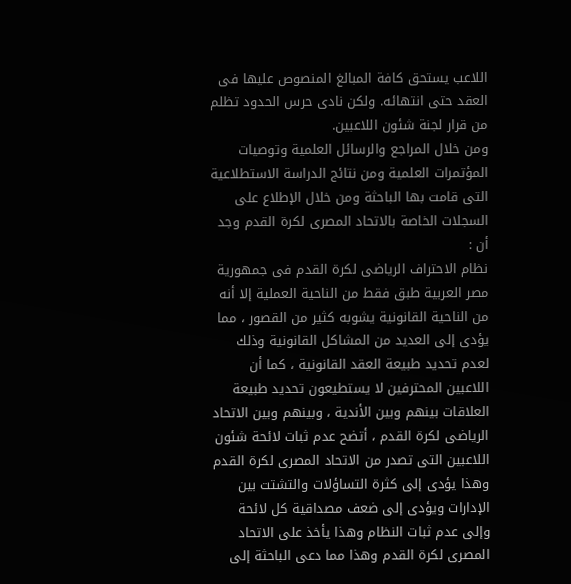اللاعب يستحق كافة المبالغ المنصوص عليها فى العقد حتى انتهائه. ولكن نادى حرس الحدود تظلم من قرار لجنة شئون اللاعبين.
ومن خلال المراجع والرسائل العلمية وتوصيات المؤتمرات العلمية ومن نتائج الدراسة الاستطلاعية التى قامت بها الباحثة ومن خلال الإطلاع على السجلات الخاصة بالاتحاد المصرى لكرة القدم وجد أن :
نظام الاحتراف الرياضى لكرة القدم فى جمهورية مصر العربية طبق فقط من الناحية العملية إلا أنه من الناحية القانونية يشوبه كثير من القصور ، مما يؤدى إلى العديد من المشاكل القانونية وذلك لعدم تحديد طبيعة العقد القانونية ، كما أن اللاعبين المحترفين لا يستطيعون تحديد طبيعة العلاقات بينهم وبين الأندية ، وبينهم وبين الاتحاد الرياضى لكرة القدم ، أتضح عدم ثبات لائحة شئون اللاعبين التى تصدر من الاتحاد المصرى لكرة القدم وهذا يؤدى إلى كثرة التساؤلات والتشتت بين الإدارات ويؤدى إلى ضعف مصداقية كل لائحة وإلى عدم ثبات النظام وهذا يأخذ على الاتحاد المصرى لكرة القدم وهذا مما دعى الباحثة إلى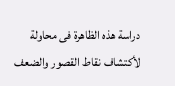دراسة هذه الظاهرة فى محاولة لأكتشاف نقاط القصور والضعف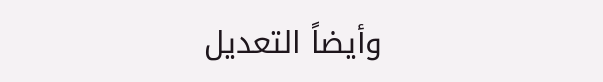وأيضاً التعديل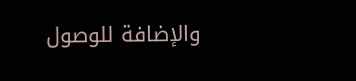والإضافة للوصول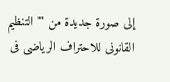إلى صورة جديدة من "" التنظيم القانونى للاحتراف الرياضى فى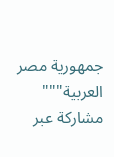جمهورية مصر العربية"""
مشاركة عبر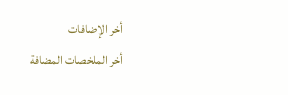أخر الإضافات
أخر الملخصات المضافة